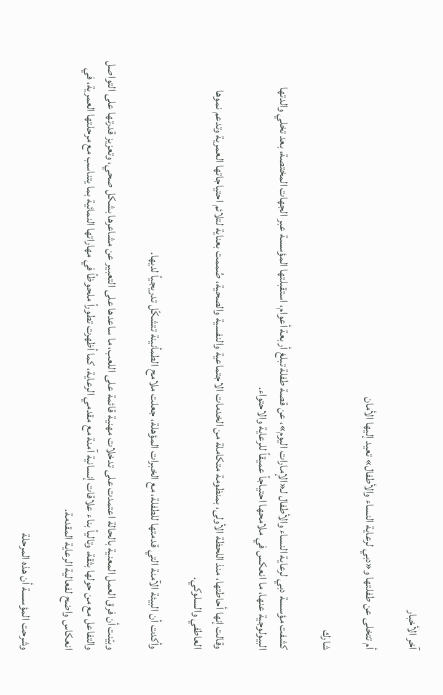آخر الأخبار

أم تتخلى عن طفلتها و«دبي لرعاية النساء والأطفال» تعيد إليها الأمان

شارك

كشفت مؤسسة دبي لرعاية النساء والأطفال لـ«الإمارات اليوم»، عن قصة طفلة تبلغ أربعة أعوام، استقبلتها المؤسسة عبر الجهات المختصة، بعد تخلي والدتها البيولوجية عنها، ما انعكس في ملامحها احتياجاً عميقاً للرعاية والاحتواء.

وقالت إنها أحاطتها، منذ اللحظة الأولى، بمنظومة متكاملة من الخدمات الاجتماعية والنفسية والصحية، صُممت بعناية لتلائم احتياجاتها العمرية وتدعم نموها العاطفي والسلوكي.

وأكدت أن البيئة الآمنة التي قدمتها للطفلة، مع الخبرات المؤهلة، جعلت ملامح الطمأنينة تتشكّل تدريجياً لديها.

وبيّنت أن فرق العمل المعنية بالحالة اعتمدت على تدخلات مهنية قائمة على اللعب، ما ساعدها على التعبير عن مشاعرها بشكل صحي، وتعزيز قدرتها على التواصل والتفاعل مع من حولها بثقة، وتالياً بناء علاقات إنسانية آمنة مع مقدمي الرعاية، كما أظهرت تطوراً ملحوظاً في مهاراتها النمائية بما يتناسب مع مرحلتها العمرية، في انعكاس واضح لفعالية الرعاية المقدمة.

وشرحت المؤسسة أن هذه المرحلة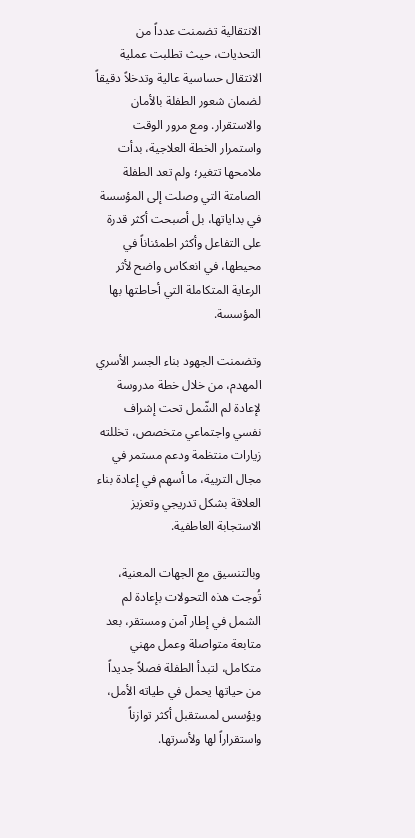الانتقالية تضمنت عدداً من التحديات، حيث تطلبت عملية الانتقال حساسية عالية وتدخلاً دقيقاً لضمان شعور الطفلة بالأمان والاستقرار. ومع مرور الوقت واستمرار الخطة العلاجية، بدأت ملامحها تتغير؛ ولم تعد الطفلة الصامتة التي وصلت إلى المؤسسة في بداياتها، بل أصبحت أكثر قدرة على التفاعل وأكثر اطمئناناً في محيطها، في انعكاس واضح لأثر الرعاية المتكاملة التي أحاطتها بها المؤسسة.

وتضمنت الجهود بناء الجسر الأسري المهدم، من خلال خطة مدروسة لإعادة لم الشّمل تحت إشراف نفسي واجتماعي متخصص، تخللته زيارات منتظمة ودعم مستمر في مجال التربية، ما أسهم في إعادة بناء العلاقة بشكل تدريجي وتعزيز الاستجابة العاطفية.

وبالتنسيق مع الجهات المعنية، تُوجت هذه التحولات بإعادة لم الشمل في إطار آمن ومستقر، بعد متابعة متواصلة وعمل مهني متكامل، لتبدأ الطفلة فصلاً جديداً من حياتها يحمل في طياته الأمل، ويؤسس لمستقبل أكثر توازناً واستقراراً لها ولأسرتها.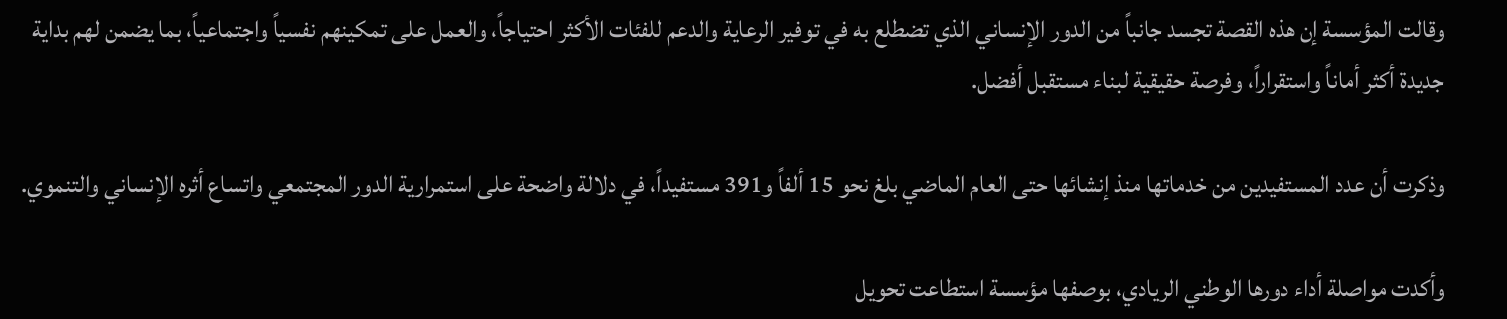وقالت المؤسسة إن هذه القصة تجسد جانباً من الدور الإنساني الذي تضطلع به في توفير الرعاية والدعم للفئات الأكثر احتياجاً، والعمل على تمكينهم نفسياً واجتماعياً، بما يضمن لهم بداية جديدة أكثر أماناً واستقراراً، وفرصة حقيقية لبناء مستقبل أفضل.

وذكرت أن عدد المستفيدين من خدماتها منذ إنشائها حتى العام الماضي بلغ نحو 15 ألفاً و391 مستفيداً، في دلالة واضحة على استمرارية الدور المجتمعي واتساع أثره الإنساني والتنموي.

وأكدت مواصلة أداء دورها الوطني الريادي، بوصفها مؤسسة استطاعت تحويل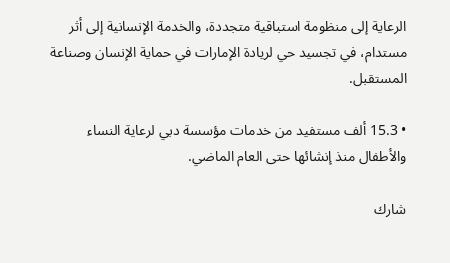الرعاية إلى منظومة استباقية متجددة، والخدمة الإنسانية إلى أثر مستدام، في تجسيد حي لريادة الإمارات في حماية الإنسان وصناعة المستقبل.

• 15.3 ألف مستفيد من خدمات مؤسسة دبي لرعاية النساء والأطفال منذ إنشائها حتى العام الماضي.

شارك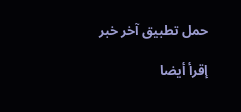حمل تطبيق آخر خبر

إقرأ أيضا